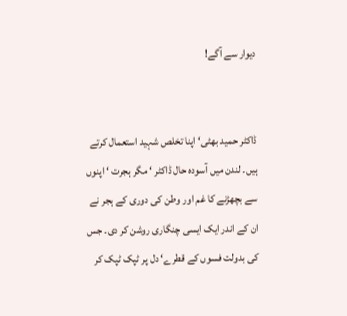دیوار سے آگے!


ڈاکٹر حمید بھٹی‘ اپنا تخلص شہید استعمال کرتے ہیں۔ لندن میں آسودہ حال ڈاکٹر ‘ مگر ہجرت ‘ اپنوں سے بچھڑنے کا غم اور وطن کی دوری کے ہجر نے ان کے اندر ایک ایسی چنگاری روشن کر دی۔ جس کی بدولت فسوں کے قطرے‘ دل پر ٹپک ٹپک کر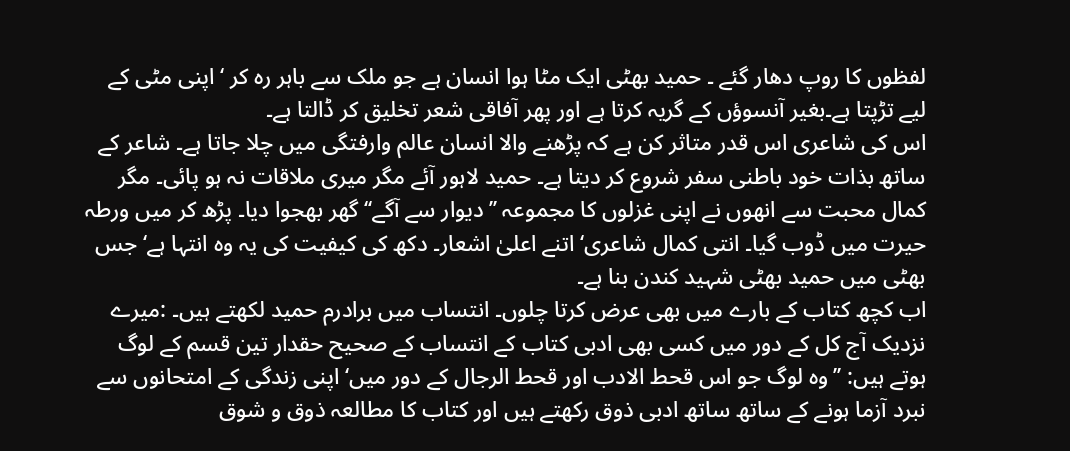لفظوں کا روپ دھار گئے ۔ حمید بھٹی ایک مٹا ہوا انسان ہے جو ملک سے باہر رہ کر ‘ اپنی مٹی کے لیے تڑپتا ہے۔بغیر آنسوؤں کے گریہ کرتا ہے اور پھر آفاقی شعر تخلیق کر ڈالتا ہے۔
اس کی شاعری اس قدر متاثر کن ہے کہ پڑھنے والا انسان عالم وارفتگی میں چلا جاتا ہے۔ شاعر کے ساتھ بذات خود باطنی سفر شروع کر دیتا ہے۔ حمید لاہور آئے مگر میری ملاقات نہ ہو پائی۔ مگر کمال محبت سے انھوں نے اپنی غزلوں کا مجموعہ ’’دیوار سے آگے‘‘ گھر بھجوا دیا۔ پڑھ کر میں ورطہ حیرت میں ڈوب گیا۔ انتی کمال شاعری‘ اتنے اعلیٰ اشعار۔ دکھ کی کیفیت کی یہ وہ انتہا ہے‘ جس بھٹی میں حمید بھٹی شہید کندن بنا ہے۔
اب کچھ کتاب کے بارے میں بھی عرض کرتا چلوں۔ انتساب میں برادرم حمید لکھتے ہیں۔ :میرے نزدیک آج کل کے دور میں کسی بھی ادبی کتاب کے انتساب کے صحیح حقدار تین قسم کے لوگ ہوتے ہیں: ’’وہ لوگ جو اس قحط الادب اور قحط الرجال کے دور میں‘ اپنی زندگی کے امتحانوں سے نبرد آزما ہونے کے ساتھ ساتھ ادبی ذوق رکھتے ہیں اور کتاب کا مطالعہ ذوق و شوق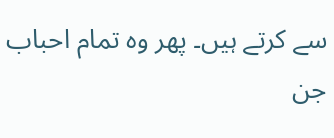سے کرتے ہیں۔ پھر وہ تمام احباب جن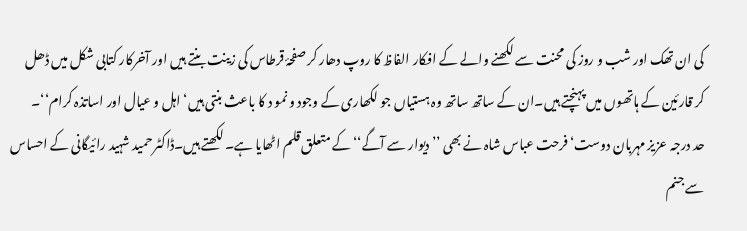کی ان تھک اور شب و روز کی محنت سے لکھنے والے کے افکار الفاظ کا روپ دھار کر صفحۂ قرطاس کی زینت بنتے ہیں اور آخرکار کتابی شکل میں ڈھل کر قارئین کے ہاتھوں میں پہنچتے ہیں۔ان کے ساتھ ساتھ وہ ہستیاں جو لکھاری کے وجود و نمو د کا باعث بنتی ہیں‘ اہل و عیال اور اساتذہ کرام‘‘۔
حد درجہ عزیز مہربان دوست‘ فرحت عباس شاہ نے بھی ’’دیوار سے آگے‘‘ کے متعلق قلم اٹھایا ہے۔ لکھتے ہیں۔ڈاکٹر حمید شہید رائیگانی کے احساس سے جنم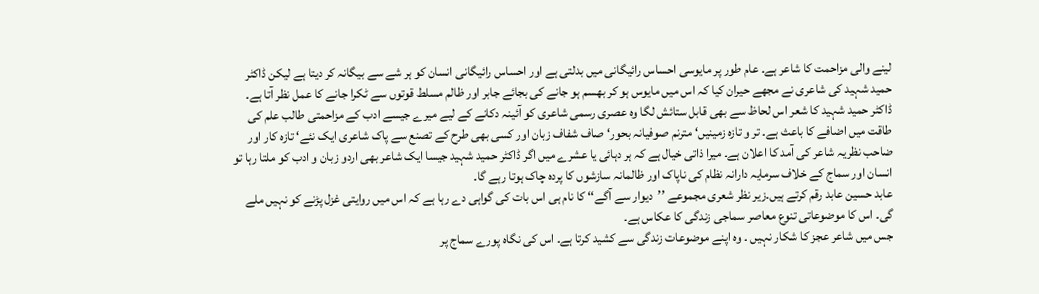لینے والی مزاحمت کا شاعر ہے۔ عام طور پر مایوسی احساس رائیگانی میں بدلتی ہے اور احساس رائیگانی انسان کو ہر شے سے بیگانہ کر دیتا ہے لیکن ڈاکٹر حمید شہید کی شاعری نے مجھے حیران کیا کہ اس میں مایوس ہو کر بھسم ہو جانے کی بجائے جابر اور ظالم مسلط قوتوں سے ٹکرا جانے کا عمل نظر آتا ہے۔
ڈاکٹر حمید شہید کا شعر اس لحاظ سے بھی قابل ستائش لگا وہ عصری رسمی شاعری کو آئینہ دکانے کے لیے میرے جیسے ادب کے مزاحمتی طالب علم کی طاقت میں اضافے کا باعث ہے۔ تر و تازہ زمینیں‘ مترنم صوفیانہ بحور‘ صاف شفاف زبان اور کسی بھی طرح کے تصنع سے پاک شاعری ایک نئے‘ تازہ کار اور ضاحب نظریہ شاعر کی آمد کا اعلان ہے۔ میرا ذاتی خیال ہے کہ ہر دہائی یا عشرے میں اگر ڈاکٹر حمید شہید جیسا ایک شاعر بھی اردو زبان و ادب کو ملتا رہا تو انسان اور سماج کے خلاف سرمایہ دارانہ نظام کی ناپاک اور ظالمانہ سازشوں کا پردہ چاک ہوتا رہے گا۔
عابد حسین عابد رقم کرتے ہیں۔زیر نظر شعری مجموعے ’’دیوار سے آگے‘‘ کا نام ہی اس بات کی گواہی دے رہا ہے کہ اس میں روایتی غزل پڑنے کو نہیں ملے گی۔ اس کا موضوعاتی تنوع معاصر سماجی زندگی کا عکاس ہے۔
جس میں شاعر عجز کا شکار نہیں ۔ وہ اپنے موضوعات زندگی سے کشید کرتا ہے۔ اس کی نگاہ پورے سماج پر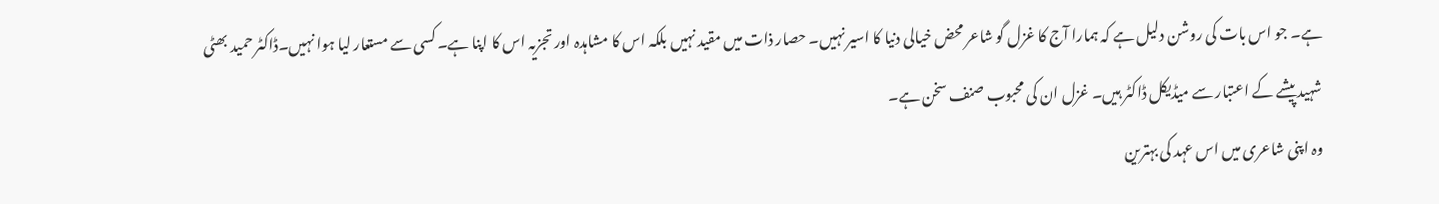ہے۔ جو اس بات کی روشن دلیل ہے کہ ہمارا آج کا غزل گو شاعر محض خیالی دنیا کا اسیر نہیں۔ حصار ذات میں مقید نہیں بلکہ اس کا مشاہدہ اور تجزیہ اس کا اپنا ہے۔ کسی سے مستعار لیا ہوا نہیں۔ڈاکٹر حمید بھٹی شہید پیشے کے اعتبار سے میڈیکل ڈاکٹر ہیں۔ غزل ان کی محبوب صنف سخن ہے۔
وہ اپنی شاعری میں اس عہد کی بہترین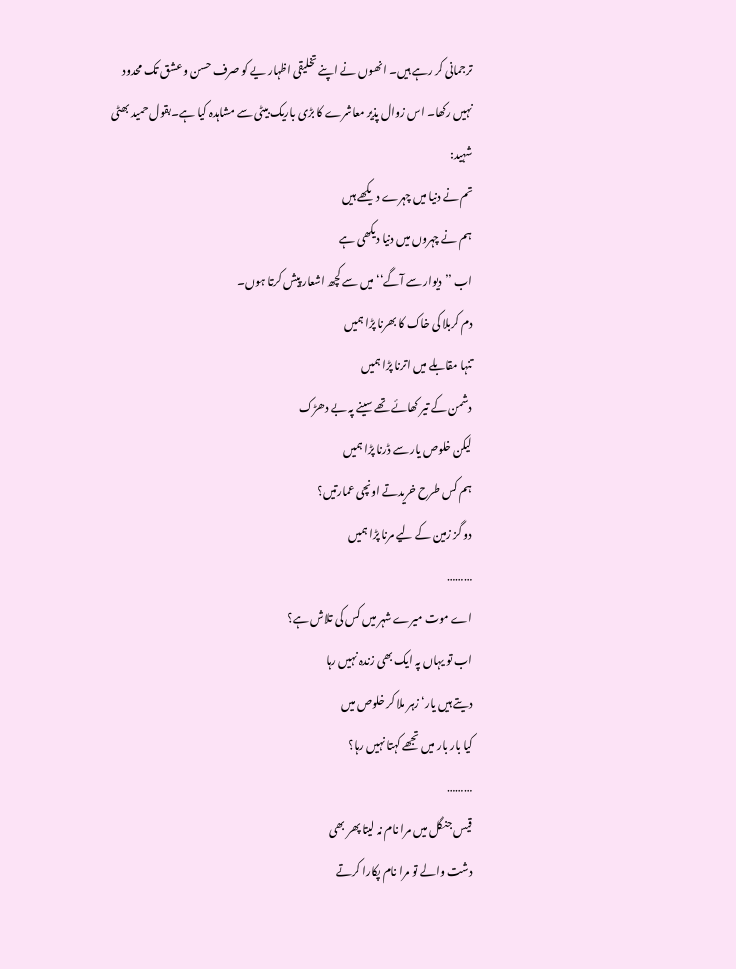ترجمانی کر رہے ہیں۔ انھوں نے اپنے تخلیقی اظہار یے کو صرف حسن و عشق تک محدود نہیں رکھا۔ اس زوال پذیر معاشرے کا بڑی باریک بیٹی سے مشاہدہ کیا ہے۔بقول حمید بھٹی شہید:
تم نے دنیا میں چہرے دیکھے ہیں
ہم نے چہروں میں دنیا دیکھی ہے
اب ’’دیوار سے آگے‘‘ میں سے کچھ اشعار پیش کرتا ہوں۔
دم کربلا کی خاک کا بھرنا پڑا ہمیں
تنہا مقابلے میں اترنا پڑا ہمیں
دشمن کے تیر کھائے تھے سینے پہ بے دھڑک
لیکن خلوص یار سے ڈرنا پڑا ہمیں
ہم کس طرح خریدتے اونچی عمارتیں؟
دو گز زمین کے لیے مرنا پڑا ہمیں
………
اے موت میرے شہر میں کس کی تلاش ہے؟
اب تو یہاں پہ ایک بھی زندہ نہیں رہا
دیتے ہیں یار‘ زہر ملا کر خلوص میں
کیا بار بار میں تجھے کہتا نہیں رہا؟
………
قیس جنگل میں مرا نام نہ لیتا پھر بھی
دشت والے تو مرا نام پکارا کرتے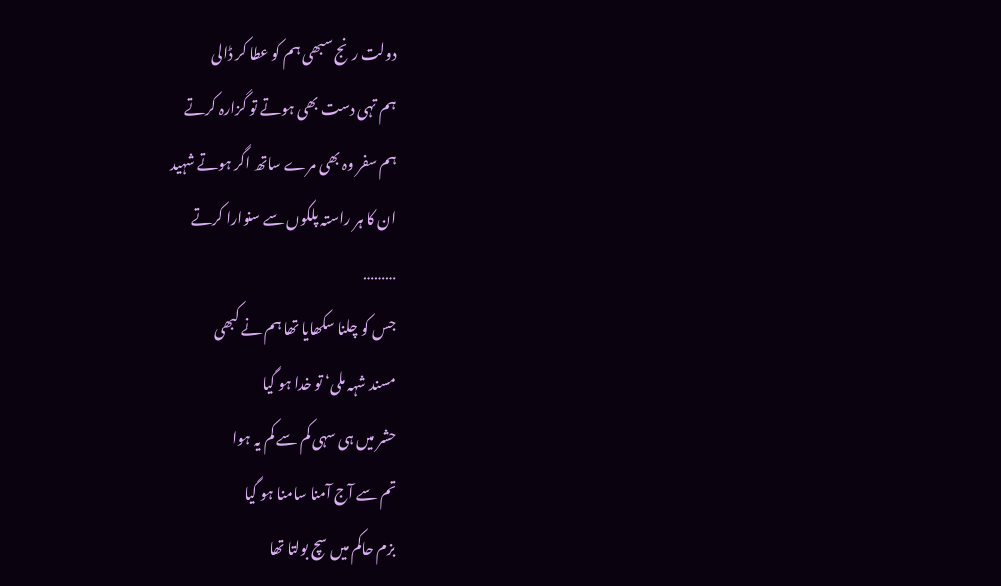دولت رنج سبھی ہم کو عطا کر ڈالی
ہم تہی دست بھی ہوتے تو گزارہ کرتے
ہم سفر وہ بھی مرے ساتھ اگر ہوتے شہید
ان کا ہر راستہ پلکوں سے سنوارا کرتے
………
جس کو چلنا سکھایا تھا ہم نے کبھی
مسند شہہ ملی‘ تو خدا ہو گیا
حشر میں ہی سہی کم سے کم یہ ہوا
تم سے آج آمنا سامنا ہو گیا
بزم حاکم میں سچ بولتا تھا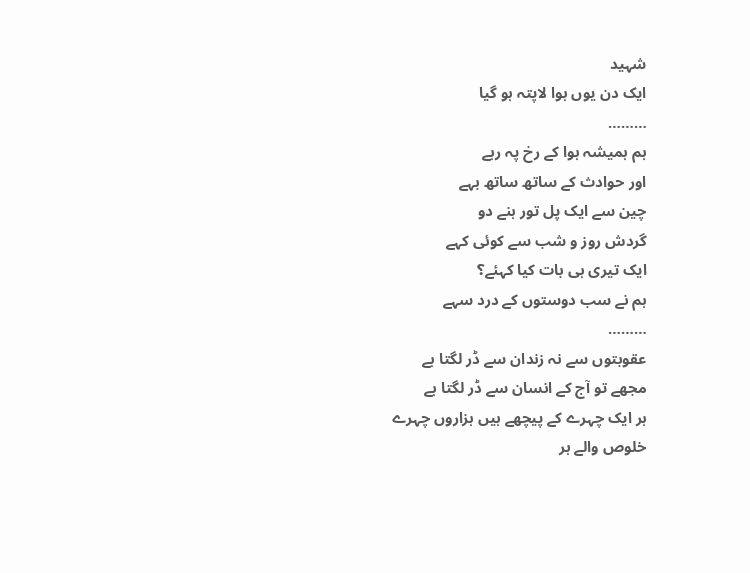شہید
ایک دن یوں ہوا لاپتہ ہو گیا
………
ہم ہمیشہ ہوا کے رخ پہ رہے
اور حوادث کے ساتھ ساتھ بہے
چین سے ایک پل تور ہنے دو
گردش روز و شب سے کوئی کہے
ایک تیری ہی بات کیا کہئے؟
ہم نے سب دوستوں کے درد سہے
………
عقوبتوں سے نہ زندان سے ڈر لگتا ہے
مجھے تو آج کے انسان سے ڈر لگتا ہے
ہر ایک چہرے کے پیچھے ہیں ہزاروں چہرے
خلوص والے ہر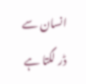انسان سے ڈر لگتا ہے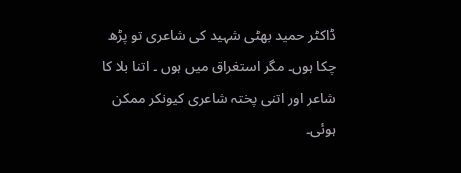ڈاکٹر حمید بھٹی شہید کی شاعری تو پڑھ چکا ہوں۔ مگر استغراق میں ہوں ۔ اتنا بلا کا شاعر اور اتنی پختہ شاعری کیونکر ممکن ہوئی۔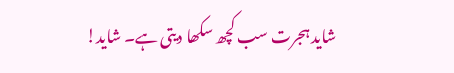شاید ہجرت سب کچھ سکھا دیتی ہے۔ شاید!